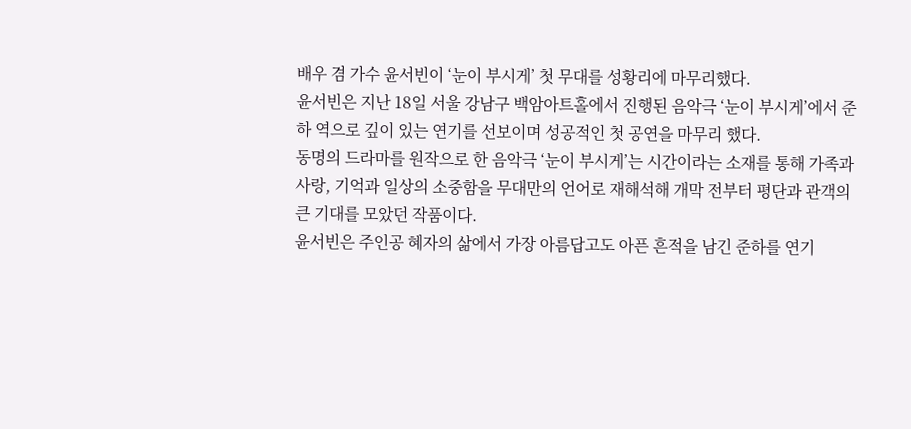배우 겸 가수 윤서빈이 ‘눈이 부시게’ 첫 무대를 성황리에 마무리했다.
윤서빈은 지난 18일 서울 강남구 백암아트홀에서 진행된 음악극 ‘눈이 부시게’에서 준하 역으로 깊이 있는 연기를 선보이며 성공적인 첫 공연을 마무리 했다.
동명의 드라마를 원작으로 한 음악극 ‘눈이 부시게’는 시간이라는 소재를 통해 가족과 사랑, 기억과 일상의 소중함을 무대만의 언어로 재해석해 개막 전부터 평단과 관객의 큰 기대를 모았던 작품이다.
윤서빈은 주인공 혜자의 삶에서 가장 아름답고도 아픈 흔적을 남긴 준하를 연기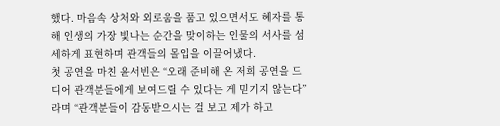했다. 마음속 상처와 외로움을 품고 있으면서도 혜자를 통해 인생의 가장 빛나는 순간을 맞이하는 인물의 서사를 섬세하게 표현하며 관객들의 몰입을 이끌어냈다.
첫 공연을 마친 윤서빈은 “오래 준비해 온 저희 공연을 드디어 관객분들에게 보여드릴 수 있다는 게 믿기지 않는다”라며 “관객분들이 감동받으시는 걸 보고 제가 하고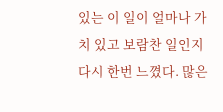있는 이 일이 얼마나 가치 있고 보람찬 일인지 다시 한번 느꼈다. 많은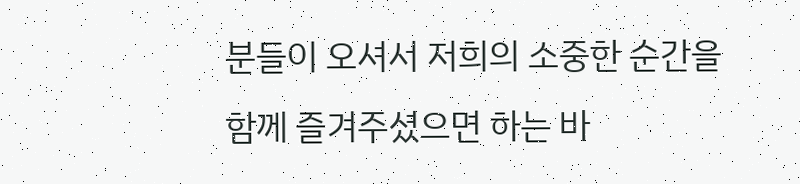분들이 오셔서 저희의 소중한 순간을 함께 즐겨주셨으면 하는 바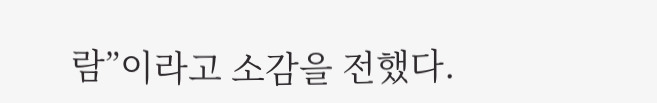람”이라고 소감을 전했다.